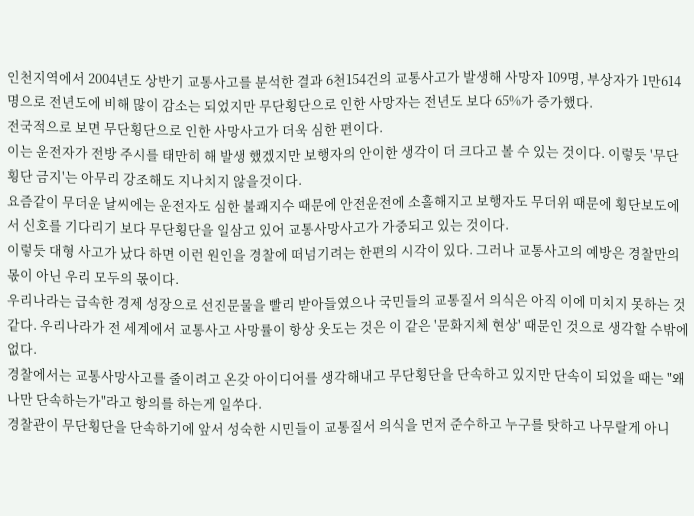인천지역에서 2004년도 상반기 교통사고를 분석한 결과 6천154건의 교통사고가 발생해 사망자 109명, 부상자가 1만614명으로 전년도에 비해 많이 감소는 되었지만 무단횡단으로 인한 사망자는 전년도 보다 65%가 증가했다.
전국적으로 보면 무단횡단으로 인한 사망사고가 더욱 심한 편이다.
이는 운전자가 전방 주시를 태만히 해 발생 했겠지만 보행자의 안이한 생각이 더 크다고 볼 수 있는 것이다. 이렇듯 '무단횡단 금지'는 아무리 강조해도 지나치지 않을것이다.
요즘같이 무더운 날씨에는 운전자도 심한 불쾌지수 때문에 안전운전에 소홀해지고 보행자도 무더위 때문에 횡단보도에서 신호를 기다리기 보다 무단횡단을 일삼고 있어 교통사망사고가 가중되고 있는 것이다.
이렇듯 대형 사고가 났다 하면 이런 원인을 경찰에 떠넘기려는 한편의 시각이 있다. 그러나 교통사고의 예방은 경찰만의 몫이 아닌 우리 모두의 몫이다.
우리나라는 급속한 경제 성장으로 선진문물을 빨리 받아들였으나 국민들의 교통질서 의식은 아직 이에 미치지 못하는 것 같다. 우리나라가 전 세계에서 교통사고 사망률이 항상 웃도는 것은 이 같은 '문화지체 현상' 때문인 것으로 생각할 수밖에 없다.
경찰에서는 교통사망사고를 줄이려고 온갖 아이디어를 생각해내고 무단횡단을 단속하고 있지만 단속이 되었을 때는 "왜 나만 단속하는가"라고 항의를 하는게 일쑤다.
경찰관이 무단횡단을 단속하기에 앞서 성숙한 시민들이 교통질서 의식을 먼저 준수하고 누구를 탓하고 나무랄게 아니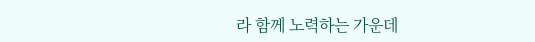라 함께 노력하는 가운데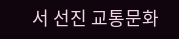서 선진 교통문화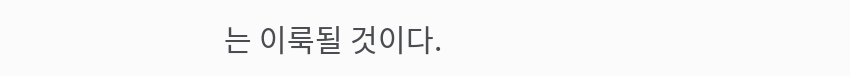는 이룩될 것이다.